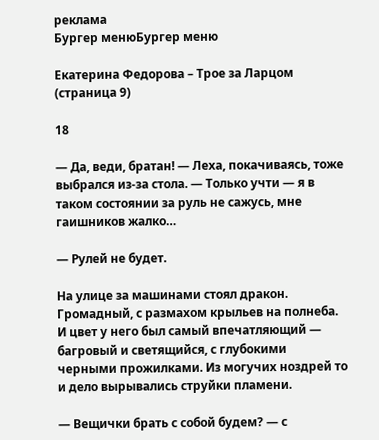реклама
Бургер менюБургер меню

Екатерина Федорова – Трое за Ларцом (страница 9)

18

— Да, веди, братан! — Леха, покачиваясь, тоже выбрался из-за стола. — Только учти — я в таком состоянии за руль не сажусь, мне гаишников жалко…

— Рулей не будет.

На улице за машинами стоял дракон. Громадный, с размахом крыльев на полнеба. И цвет у него был самый впечатляющий — багровый и светящийся, с глубокими черными прожилками. Из могучих ноздрей то и дело вырывались струйки пламени.

— Вещички брать с собой будем? — с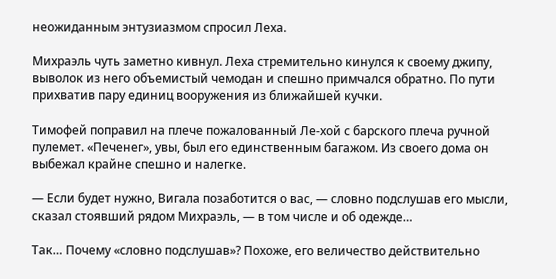неожиданным энтузиазмом спросил Леха.

Михраэль чуть заметно кивнул. Леха стремительно кинулся к своему джипу, выволок из него объемистый чемодан и спешно примчался обратно. По пути прихватив пару единиц вооружения из ближайшей кучки.

Тимофей поправил на плече пожалованный Ле-хой с барского плеча ручной пулемет. «Печенег», увы, был его единственным багажом. Из своего дома он выбежал крайне спешно и налегке.

— Если будет нужно, Вигала позаботится о вас, — словно подслушав его мысли, сказал стоявший рядом Михраэль, — в том числе и об одежде…

Так… Почему «словно подслушав»? Похоже, его величество действительно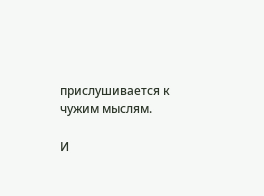прислушивается к чужим мыслям.

И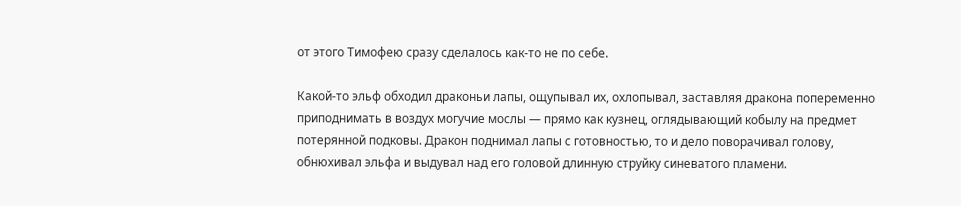от этого Тимофею сразу сделалось как-то не по себе.

Какой-то эльф обходил драконьи лапы, ощупывал их, охлопывал, заставляя дракона попеременно приподнимать в воздух могучие мослы — прямо как кузнец, оглядывающий кобылу на предмет потерянной подковы. Дракон поднимал лапы с готовностью, то и дело поворачивал голову, обнюхивал эльфа и выдувал над его головой длинную струйку синеватого пламени.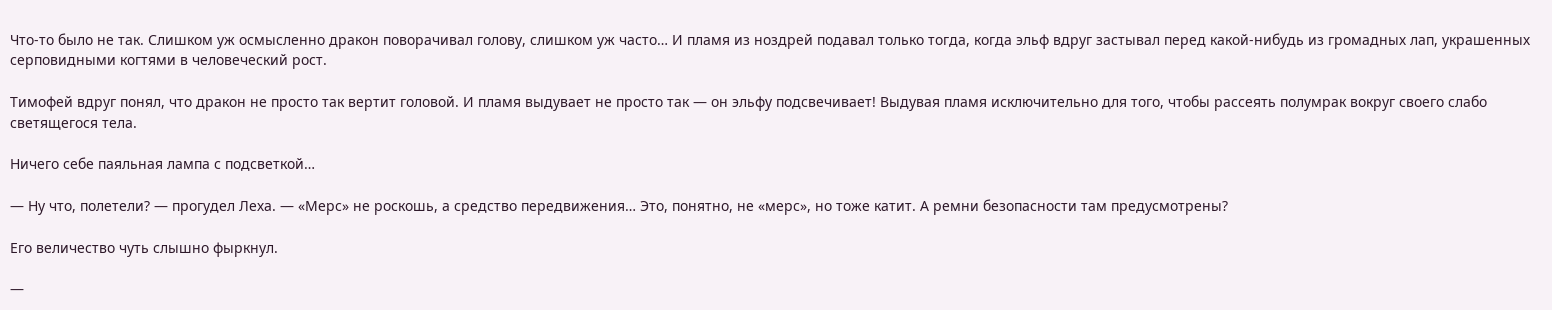Что-то было не так. Слишком уж осмысленно дракон поворачивал голову, слишком уж часто… И пламя из ноздрей подавал только тогда, когда эльф вдруг застывал перед какой-нибудь из громадных лап, украшенных серповидными когтями в человеческий рост.

Тимофей вдруг понял, что дракон не просто так вертит головой. И пламя выдувает не просто так — он эльфу подсвечивает! Выдувая пламя исключительно для того, чтобы рассеять полумрак вокруг своего слабо светящегося тела.

Ничего себе паяльная лампа с подсветкой…

— Ну что, полетели? — прогудел Леха. — «Мерс» не роскошь, а средство передвижения… Это, понятно, не «мерс», но тоже катит. А ремни безопасности там предусмотрены?

Его величество чуть слышно фыркнул.

—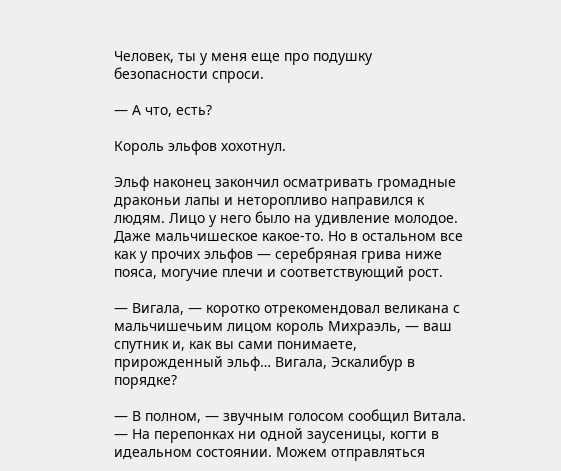Человек, ты у меня еще про подушку безопасности спроси.

— А что, есть?

Король эльфов хохотнул.

Эльф наконец закончил осматривать громадные драконьи лапы и неторопливо направился к людям. Лицо у него было на удивление молодое. Даже мальчишеское какое-то. Но в остальном все как у прочих эльфов — серебряная грива ниже пояса, могучие плечи и соответствующий рост.

— Вигала, — коротко отрекомендовал великана с мальчишечьим лицом король Михраэль, — ваш спутник и, как вы сами понимаете, прирожденный эльф… Вигала, Эскалибур в порядке?

— В полном, — звучным голосом сообщил Витала. — На перепонках ни одной заусеницы, когти в идеальном состоянии. Можем отправляться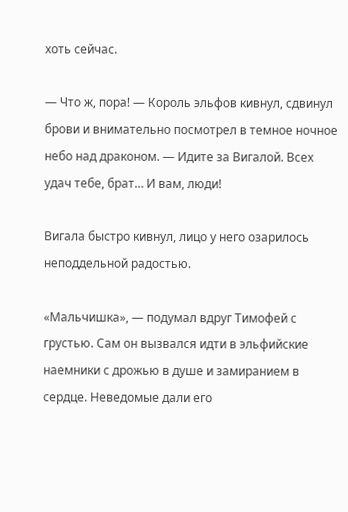хоть сейчас.

— Что ж, пора! — Король эльфов кивнул, сдвинул брови и внимательно посмотрел в темное ночное небо над драконом. — Идите за Вигалой. Всех удач тебе, брат… И вам, люди!

Вигала быстро кивнул, лицо у него озарилось неподдельной радостью.

«Мальчишка», — подумал вдруг Тимофей с грустью. Сам он вызвался идти в эльфийские наемники с дрожью в душе и замиранием в сердце. Неведомые дали его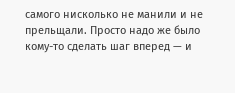самого нисколько не манили и не прельщали. Просто надо же было кому-то сделать шаг вперед — и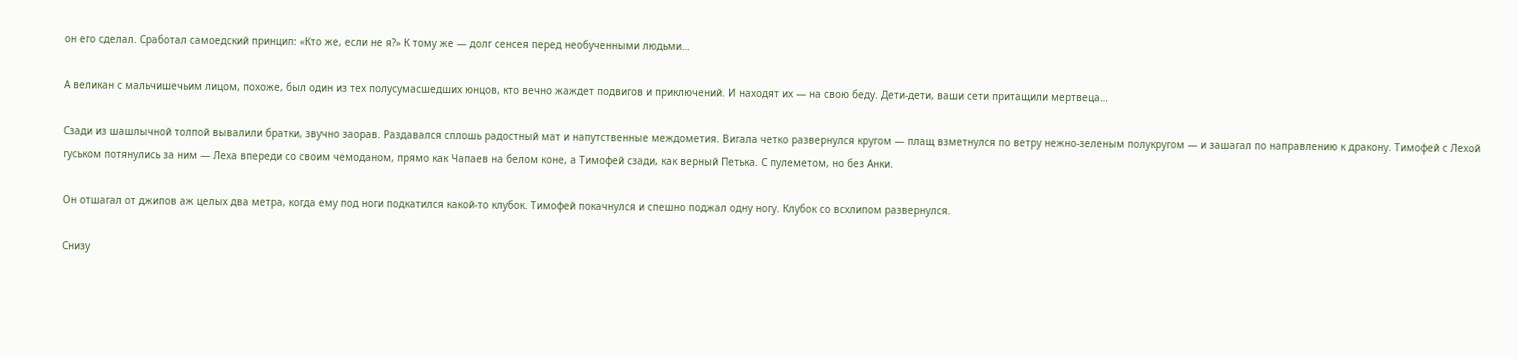он его сделал. Сработал самоедский принцип: «Кто же, если не я?» К тому же — долг сенсея перед необученными людьми…

А великан с мальчишечьим лицом, похоже, был один из тех полусумасшедших юнцов, кто вечно жаждет подвигов и приключений. И находят их — на свою беду. Дети-дети, ваши сети притащили мертвеца…

Сзади из шашлычной толпой вывалили братки, звучно заорав. Раздавался сплошь радостный мат и напутственные междометия. Вигала четко развернулся кругом — плащ взметнулся по ветру нежно-зеленым полукругом — и зашагал по направлению к дракону. Тимофей с Лехой гуськом потянулись за ним — Леха впереди со своим чемоданом, прямо как Чапаев на белом коне, а Тимофей сзади, как верный Петька. С пулеметом, но без Анки.

Он отшагал от джипов аж целых два метра, когда ему под ноги подкатился какой-то клубок. Тимофей покачнулся и спешно поджал одну ногу. Клубок со всхлипом развернулся.

Снизу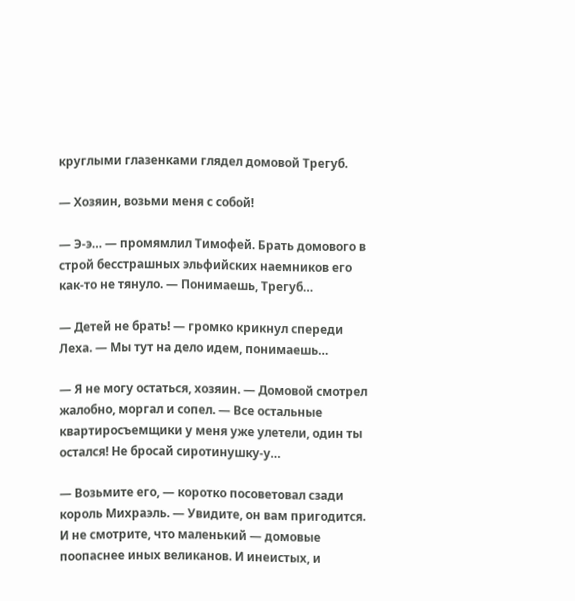круглыми глазенками глядел домовой Трегуб.

— Хозяин, возьми меня с собой!

— Э-э… — промямлил Тимофей. Брать домового в строй бесстрашных эльфийских наемников его как-то не тянуло. — Понимаешь, Трегуб…

— Детей не брать! — громко крикнул спереди Леха. — Мы тут на дело идем, понимаешь…

— Я не могу остаться, хозяин. — Домовой смотрел жалобно, моргал и сопел. — Все остальные квартиросъемщики у меня уже улетели, один ты остался! Не бросай сиротинушку-у…

— Возьмите его, — коротко посоветовал сзади король Михраэль. — Увидите, он вам пригодится. И не смотрите, что маленький — домовые поопаснее иных великанов. И инеистых, и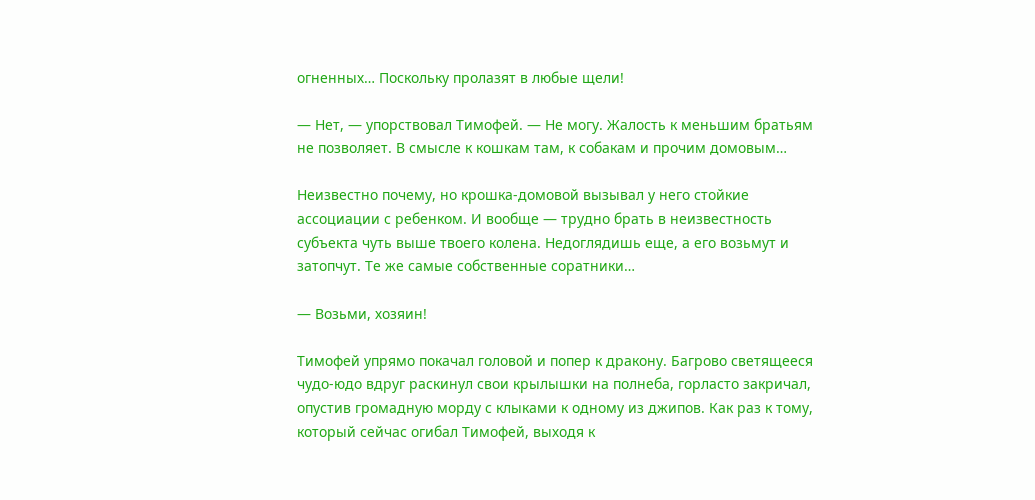огненных… Поскольку пролазят в любые щели!

— Нет, — упорствовал Тимофей. — Не могу. Жалость к меньшим братьям не позволяет. В смысле к кошкам там, к собакам и прочим домовым…

Неизвестно почему, но крошка-домовой вызывал у него стойкие ассоциации с ребенком. И вообще — трудно брать в неизвестность субъекта чуть выше твоего колена. Недоглядишь еще, а его возьмут и затопчут. Те же самые собственные соратники…

— Возьми, хозяин!

Тимофей упрямо покачал головой и попер к дракону. Багрово светящееся чудо-юдо вдруг раскинул свои крылышки на полнеба, горласто закричал, опустив громадную морду с клыками к одному из джипов. Как раз к тому, который сейчас огибал Тимофей, выходя к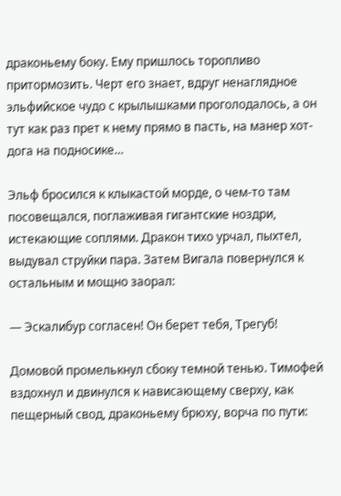драконьему боку. Ему пришлось торопливо притормозить. Черт его знает, вдруг ненаглядное эльфийское чудо с крылышками проголодалось, а он тут как раз прет к нему прямо в пасть, на манер хот-дога на подносике…

Эльф бросился к клыкастой морде, о чем-то там посовещался, поглаживая гигантские ноздри, истекающие соплями. Дракон тихо урчал, пыхтел, выдувал струйки пара. Затем Вигала повернулся к остальным и мощно заорал:

— Эскалибур согласен! Он берет тебя, Трегуб!

Домовой промелькнул сбоку темной тенью. Тимофей вздохнул и двинулся к нависающему сверху, как пещерный свод, драконьему брюху, ворча по пути: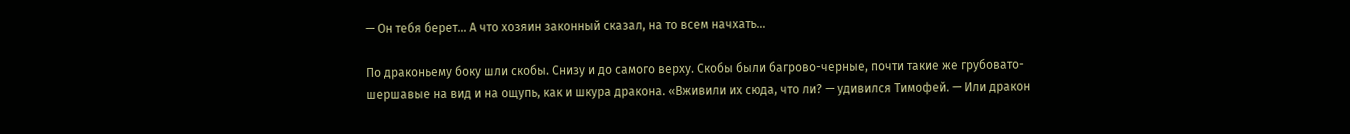— Он тебя берет… А что хозяин законный сказал, на то всем начхать…

По драконьему боку шли скобы. Снизу и до самого верху. Скобы были багрово-черные, почти такие же грубовато-шершавые на вид и на ощупь, как и шкура дракона. «Вживили их сюда, что ли? — удивился Тимофей. — Или дракон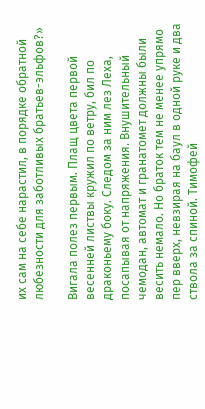их сам на себе нарастил, в порядке обратной любезности для заботливых братьев-эльфов?»

Вигала полез первым. Плащ цвета первой весенней листвы кружил по ветру, бил по драконьему боку. Следом за ним лез Леха, посапывая от напряжения. Внушительный чемодан, автомат и гранатомет должны были весить немало. Но браток тем не менее упрямо пер вверх, невзирая на баул в одной руке и два ствола за спиной. Тимофей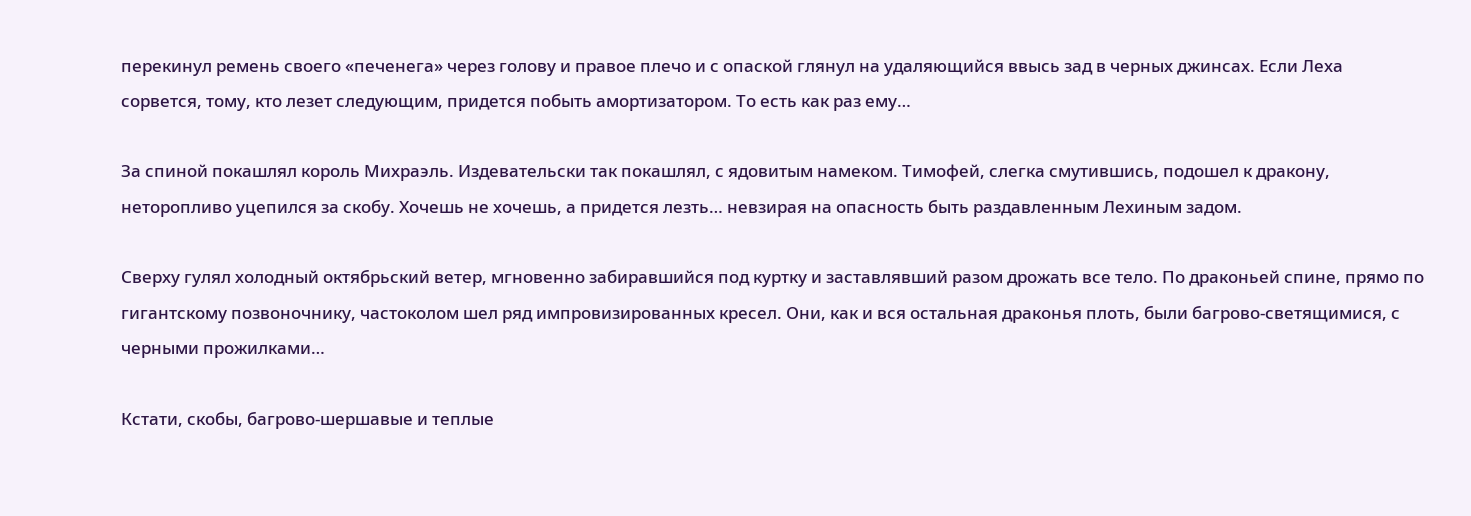перекинул ремень своего «печенега» через голову и правое плечо и с опаской глянул на удаляющийся ввысь зад в черных джинсах. Если Леха сорвется, тому, кто лезет следующим, придется побыть амортизатором. То есть как раз ему…

За спиной покашлял король Михраэль. Издевательски так покашлял, с ядовитым намеком. Тимофей, слегка смутившись, подошел к дракону, неторопливо уцепился за скобу. Хочешь не хочешь, а придется лезть… невзирая на опасность быть раздавленным Лехиным задом.

Сверху гулял холодный октябрьский ветер, мгновенно забиравшийся под куртку и заставлявший разом дрожать все тело. По драконьей спине, прямо по гигантскому позвоночнику, частоколом шел ряд импровизированных кресел. Они, как и вся остальная драконья плоть, были багрово-светящимися, с черными прожилками…

Кстати, скобы, багрово-шершавые и теплые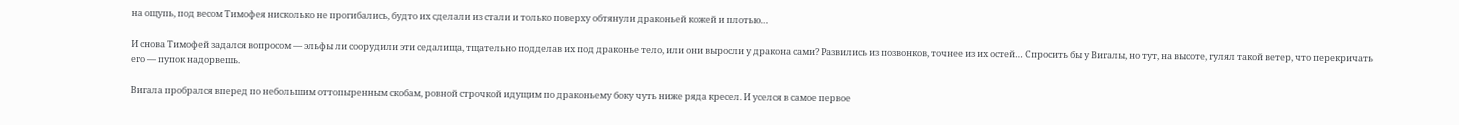на ощупь, под весом Тимофея нисколько не прогибались, будто их сделали из стали и только поверху обтянули драконьей кожей и плотью…

И снова Тимофей задался вопросом — эльфы ли соорудили эти седалища, тщательно подделав их под драконье тело, или они выросли у дракона сами? Развились из позвонков, точнее из их остей… Спросить бы у Вигалы, но тут, на высоте, гулял такой ветер, что перекричать его — пупок надорвешь.

Вигала пробрался вперед по небольшим оттопыренным скобам, ровной строчкой идущим по драконьему боку чуть ниже ряда кресел. И уселся в самое первое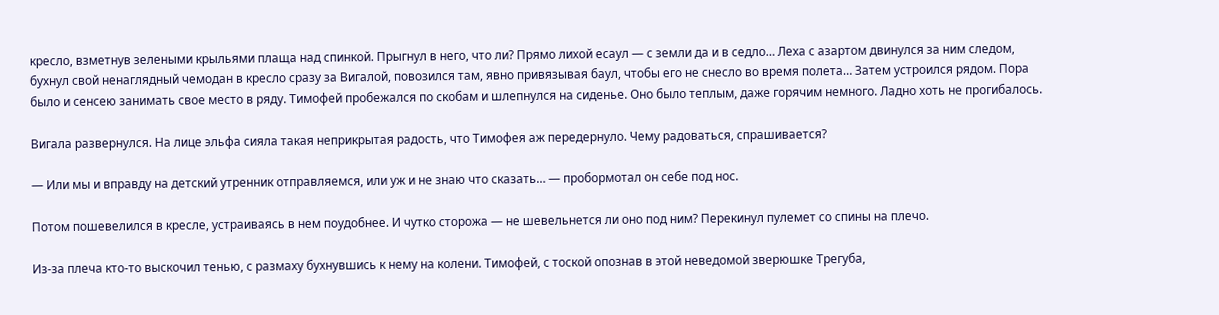кресло, взметнув зелеными крыльями плаща над спинкой. Прыгнул в него, что ли? Прямо лихой есаул — с земли да и в седло… Леха с азартом двинулся за ним следом, бухнул свой ненаглядный чемодан в кресло сразу за Вигалой, повозился там, явно привязывая баул, чтобы его не снесло во время полета… Затем устроился рядом. Пора было и сенсею занимать свое место в ряду. Тимофей пробежался по скобам и шлепнулся на сиденье. Оно было теплым, даже горячим немного. Ладно хоть не прогибалось.

Вигала развернулся. На лице эльфа сияла такая неприкрытая радость, что Тимофея аж передернуло. Чему радоваться, спрашивается?

— Или мы и вправду на детский утренник отправляемся, или уж и не знаю что сказать… — пробормотал он себе под нос.

Потом пошевелился в кресле, устраиваясь в нем поудобнее. И чутко сторожа — не шевельнется ли оно под ним? Перекинул пулемет со спины на плечо.

Из-за плеча кто-то выскочил тенью, с размаху бухнувшись к нему на колени. Тимофей, с тоской опознав в этой неведомой зверюшке Трегуба,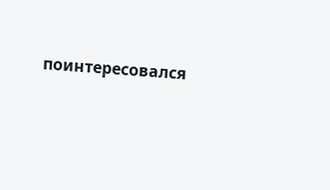поинтересовался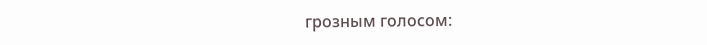грозным голосом: